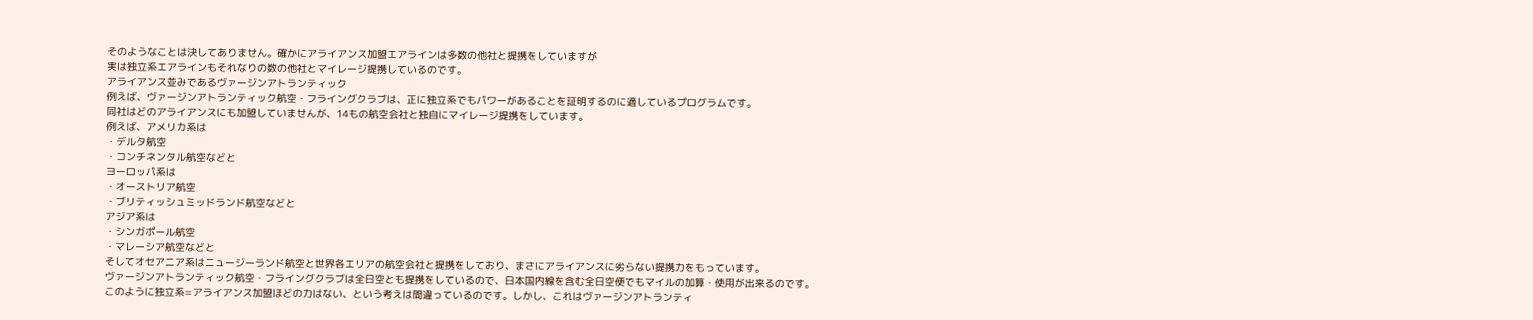そのようなことは決してありません。確かにアライアンス加盟エアラインは多数の他社と提携をしていますが
実は独立系エアラインもそれなりの数の他社とマイレージ提携しているのです。
アライアンス並みであるヴァージンアトランティック
例えば、ヴァージンアトランティック航空・フライングクラブは、正に独立系でもパワーがあることを証明するのに適しているプログラムです。
同社はどのアライアンスにも加盟していませんが、14もの航空会社と独自にマイレージ提携をしています。
例えば、アメリカ系は
・デルタ航空
・コンチネンタル航空などと
ヨーロッパ系は
・オーストリア航空
・ブリティッシュミッドランド航空などと
アジア系は
・シンガポール航空
・マレーシア航空などと
そしてオセアニア系はニュージーランド航空と世界各エリアの航空会社と提携をしており、まさにアライアンスに劣らない提携力をもっています。
ヴァージンアトランティック航空・フライングクラブは全日空とも提携をしているので、日本国内線を含む全日空便でもマイルの加算・使用が出来るのです。
このように独立系=アライアンス加盟ほどの力はない、という考えは間違っているのです。しかし、これはヴァージンアトランティ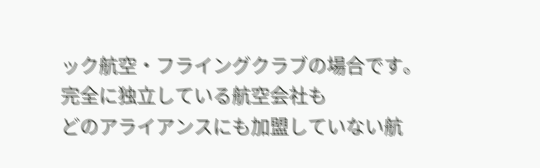ック航空・フライングクラブの場合です。
完全に独立している航空会社も
どのアライアンスにも加盟していない航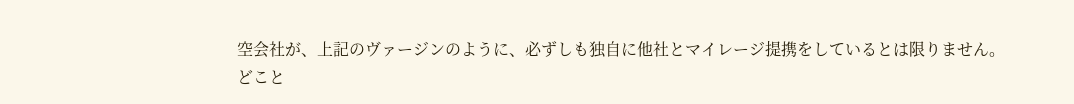空会社が、上記のヴァージンのように、必ずしも独自に他社とマイレージ提携をしているとは限りません。
どこと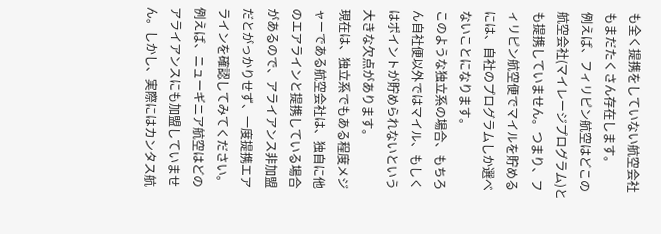も全く提携をしていない航空会社もまだたくさん存在します。
例えば、フィリピン航空はどこの航空会社(マイレージプログラム)とも提携していません。つまり、フィリピン航空便でマイルを貯めるには、自社のプログラムしか選べないことになります。
このような独立系の場合、もちろん自社便以外ではマイル、もしくはポイントが貯められないという大きな欠点があります。
現在は、独立系でもある程度メジャーである航空会社は、独自に他のエアラインと提携している場合があるので、アライアンス非加盟だとがっかりせず、一度提携エアラインを確認してみてください。
例えば、ニューギニア航空はどのアライアンスにも加盟していません。しかし、実際にはカンタス航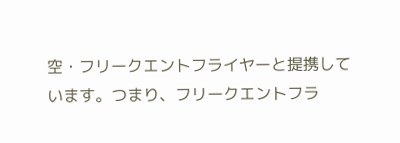空・フリークエントフライヤーと提携しています。つまり、フリークエントフラ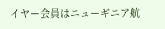イヤー会員はニューギニア航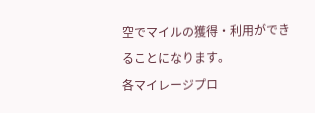空でマイルの獲得・利用ができることになります。
各マイレージプロ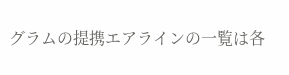グラムの提携エアラインの一覧は各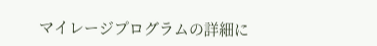マイレージプログラムの詳細に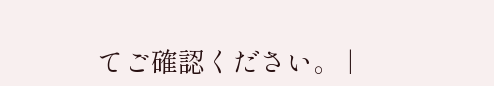てご確認ください。 |